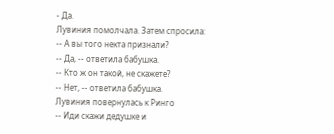- Да.
Лувиния помолчала. Затем спросила:
-- А вы того некта признали?
-- Да, -- ответила бабушка.
-- Кто ж он такой, не скажете?
-- Нет, -- ответила бабушка.
Лувиния повернулась к Ринго
-- Иди скажи дедушке и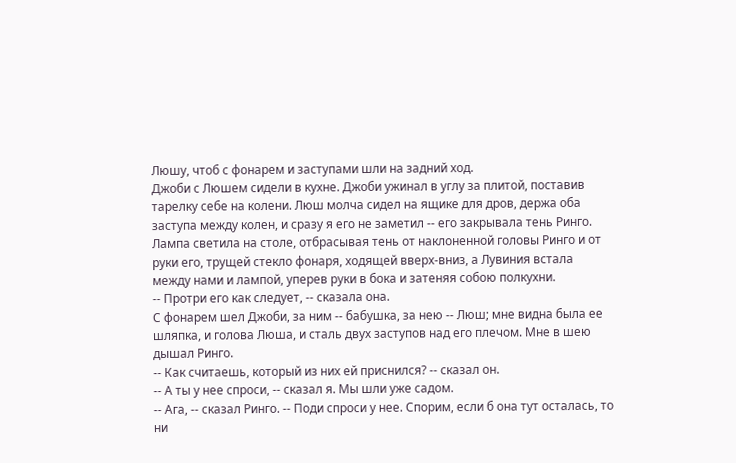Люшу, чтоб с фонарем и заступами шли на задний ход.
Джоби с Люшем сидели в кухне. Джоби ужинал в углу за плитой, поставив тарелку себе на колени. Люш молча сидел на ящике для дров, держа оба заступа между колен, и сразу я его не заметил -- его закрывала тень Ринго. Лампа светила на столе, отбрасывая тень от наклоненной головы Ринго и от руки его, трущей стекло фонаря, ходящей вверх-вниз, а Лувиния встала между нами и лампой, уперев руки в бока и затеняя собою полкухни.
-- Протри его как следует, -- сказала она.
С фонарем шел Джоби, за ним -- бабушка, за нею -- Люш; мне видна была ее шляпка, и голова Люша, и сталь двух заступов над его плечом. Мне в шею дышал Ринго.
-- Как считаешь, который из них ей приснился? -- сказал он.
-- А ты у нее спроси, -- сказал я. Мы шли уже садом.
-- Ага, -- сказал Ринго. -- Поди спроси у нее. Спорим, если б она тут осталась, то ни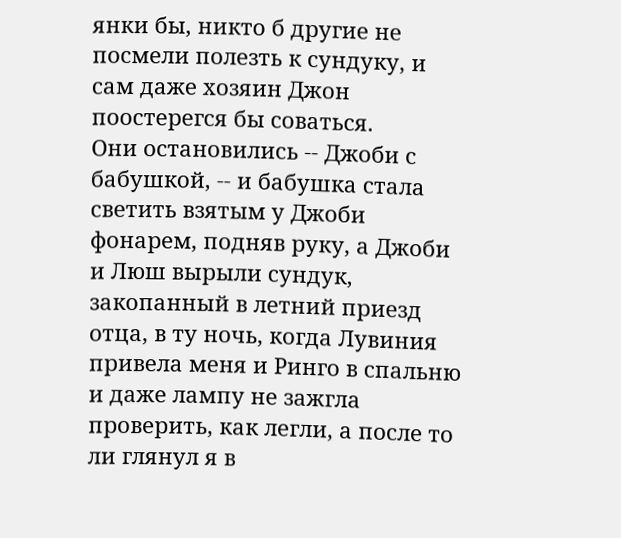янки бы, никто б другие не посмели полезть к сундуку, и сам даже хозяин Джон поостерегся бы соваться.
Они остановились -- Джоби с бабушкой, -- и бабушка стала светить взятым у Джоби фонарем, подняв руку, а Джоби и Люш вырыли сундук, закопанный в летний приезд отца, в ту ночь, когда Лувиния привела меня и Ринго в спальню и даже лампу не зажгла проверить, как легли, а после то ли глянул я в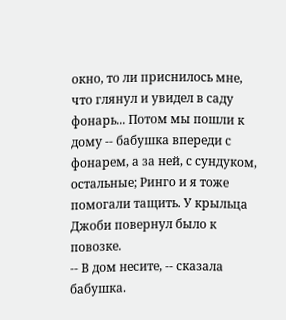окно, то ли приснилось мне, что глянул и увидел в саду фонарь... Потом мы пошли к дому -- бабушка впереди с фонарем, а за ней, с сундуком, остальные; Ринго и я тоже помогали тащить. У крыльца Джоби повернул было к повозке.
-- В дом несите, -- сказала бабушка.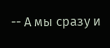-- А мы сразу и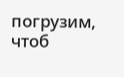погрузим, чтоб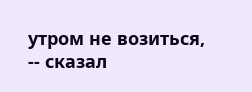утром не возиться, -- сказал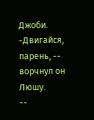Джоби. -Двигайся, парень, -- ворчнул он Люшу.
--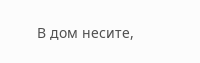В дом несите,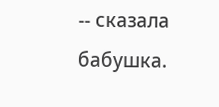-- сказала бабушка.